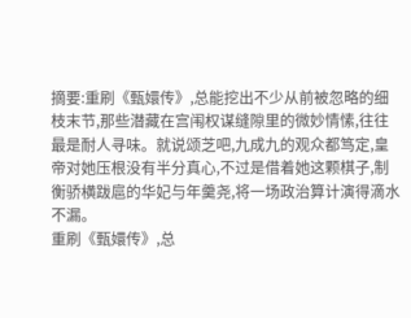摘要:重刷《甄嬛传》,总能挖出不少从前被忽略的细枝末节,那些潜藏在宫闱权谋缝隙里的微妙情愫,往往最是耐人寻味。就说颂芝吧,九成九的观众都笃定,皇帝对她压根没有半分真心,不过是借着她这颗棋子,制衡骄横跋扈的华妃与年羹尧,将一场政治算计演得滴水不漏。
重刷《甄嬛传》,总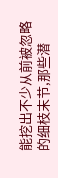能挖出不少从前被忽略的细枝末节,那些潜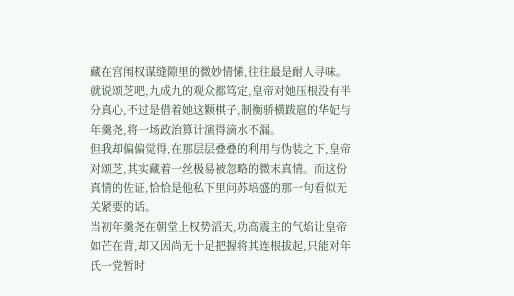藏在宫闱权谋缝隙里的微妙情愫,往往最是耐人寻味。就说颂芝吧,九成九的观众都笃定,皇帝对她压根没有半分真心,不过是借着她这颗棋子,制衡骄横跋扈的华妃与年羹尧,将一场政治算计演得滴水不漏。
但我却偏偏觉得,在那层层叠叠的利用与伪装之下,皇帝对颂芝,其实藏着一丝极易被忽略的微末真情。而这份真情的佐证,恰恰是他私下里问苏培盛的那一句看似无关紧要的话。
当初年羹尧在朝堂上权势滔天,功高震主的气焰让皇帝如芒在背,却又因尚无十足把握将其连根拔起,只能对年氏一党暂时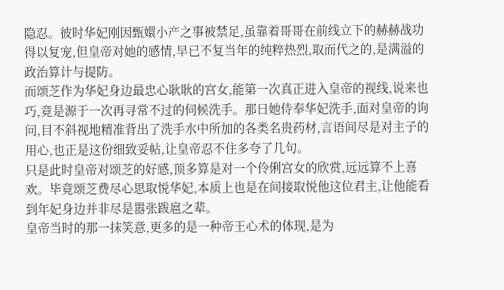隐忍。彼时华妃刚因甄嬛小产之事被禁足,虽靠着哥哥在前线立下的赫赫战功得以复宠,但皇帝对她的感情,早已不复当年的纯粹热烈,取而代之的,是满溢的政治算计与提防。
而颂芝作为华妃身边最忠心耿耿的宫女,能第一次真正进入皇帝的视线,说来也巧,竟是源于一次再寻常不过的伺候洗手。那日她侍奉华妃洗手,面对皇帝的询问,目不斜视地精准背出了洗手水中所加的各类名贵药材,言语间尽是对主子的用心,也正是这份细致妥帖,让皇帝忍不住多夸了几句。
只是此时皇帝对颂芝的好感,顶多算是对一个伶俐宫女的欣赏,远远算不上喜欢。毕竟颂芝费尽心思取悦华妃,本质上也是在间接取悦他这位君主,让他能看到年妃身边并非尽是嚣张跋扈之辈。
皇帝当时的那一抹笑意,更多的是一种帝王心术的体现,是为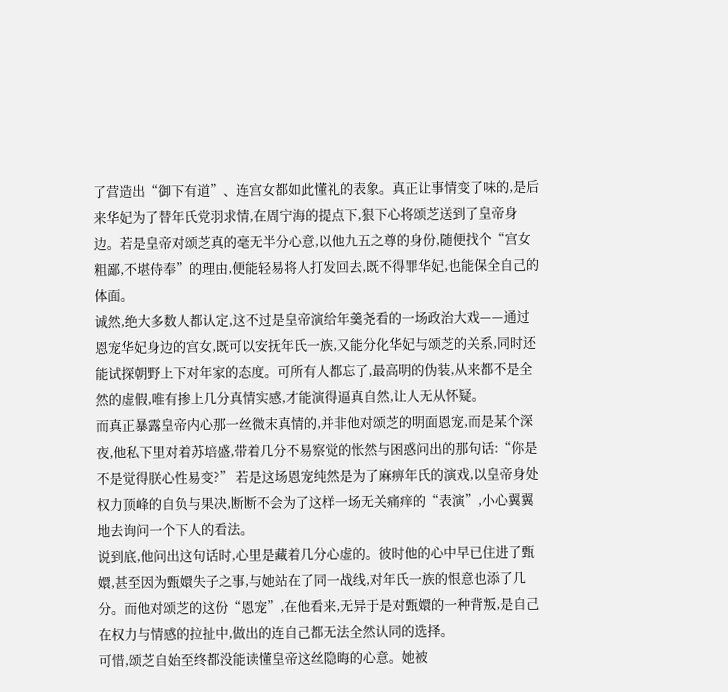了营造出“御下有道”、连宫女都如此懂礼的表象。真正让事情变了味的,是后来华妃为了替年氏党羽求情,在周宁海的提点下,狠下心将颂芝送到了皇帝身边。若是皇帝对颂芝真的毫无半分心意,以他九五之尊的身份,随便找个“宫女粗鄙,不堪侍奉”的理由,便能轻易将人打发回去,既不得罪华妃,也能保全自己的体面。
诚然,绝大多数人都认定,这不过是皇帝演给年羹尧看的一场政治大戏——通过恩宠华妃身边的宫女,既可以安抚年氏一族,又能分化华妃与颂芝的关系,同时还能试探朝野上下对年家的态度。可所有人都忘了,最高明的伪装,从来都不是全然的虚假,唯有掺上几分真情实感,才能演得逼真自然,让人无从怀疑。
而真正暴露皇帝内心那一丝微末真情的,并非他对颂芝的明面恩宠,而是某个深夜,他私下里对着苏培盛,带着几分不易察觉的怅然与困惑问出的那句话:“你是不是觉得朕心性易变?” 若是这场恩宠纯然是为了麻痹年氏的演戏,以皇帝身处权力顶峰的自负与果决,断断不会为了这样一场无关痛痒的“表演”,小心翼翼地去询问一个下人的看法。
说到底,他问出这句话时,心里是藏着几分心虚的。彼时他的心中早已住进了甄嬛,甚至因为甄嬛失子之事,与她站在了同一战线,对年氏一族的恨意也添了几分。而他对颂芝的这份“恩宠”,在他看来,无异于是对甄嬛的一种背叛,是自己在权力与情感的拉扯中,做出的连自己都无法全然认同的选择。
可惜,颂芝自始至终都没能读懂皇帝这丝隐晦的心意。她被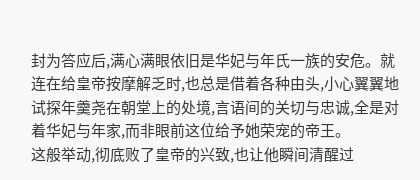封为答应后,满心满眼依旧是华妃与年氏一族的安危。就连在给皇帝按摩解乏时,也总是借着各种由头,小心翼翼地试探年羹尧在朝堂上的处境,言语间的关切与忠诚,全是对着华妃与年家,而非眼前这位给予她荣宠的帝王。
这般举动,彻底败了皇帝的兴致,也让他瞬间清醒过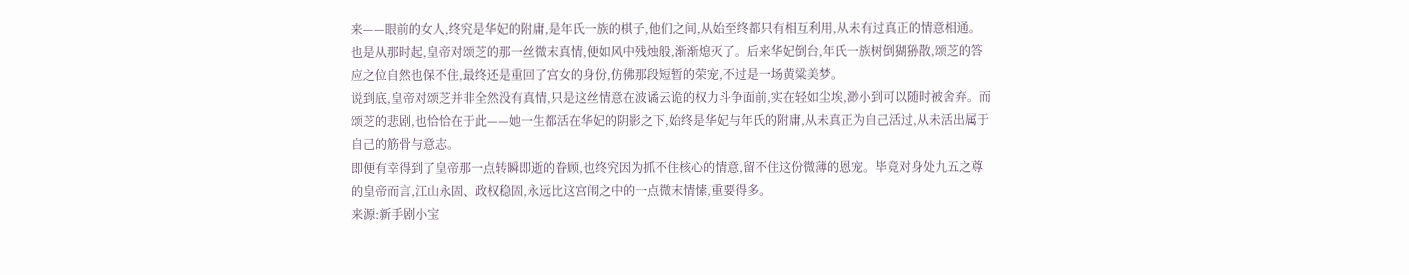来——眼前的女人,终究是华妃的附庸,是年氏一族的棋子,他们之间,从始至终都只有相互利用,从未有过真正的情意相通。也是从那时起,皇帝对颂芝的那一丝微末真情,便如风中残烛般,渐渐熄灭了。后来华妃倒台,年氏一族树倒猢狲散,颂芝的答应之位自然也保不住,最终还是重回了宫女的身份,仿佛那段短暂的荣宠,不过是一场黄粱美梦。
说到底,皇帝对颂芝并非全然没有真情,只是这丝情意在波谲云诡的权力斗争面前,实在轻如尘埃,渺小到可以随时被舍弃。而颂芝的悲剧,也恰恰在于此——她一生都活在华妃的阴影之下,始终是华妃与年氏的附庸,从未真正为自己活过,从未活出属于自己的筋骨与意志。
即便有幸得到了皇帝那一点转瞬即逝的眷顾,也终究因为抓不住核心的情意,留不住这份微薄的恩宠。毕竟对身处九五之尊的皇帝而言,江山永固、政权稳固,永远比这宫闱之中的一点微末情愫,重要得多。
来源:新手剧小宝